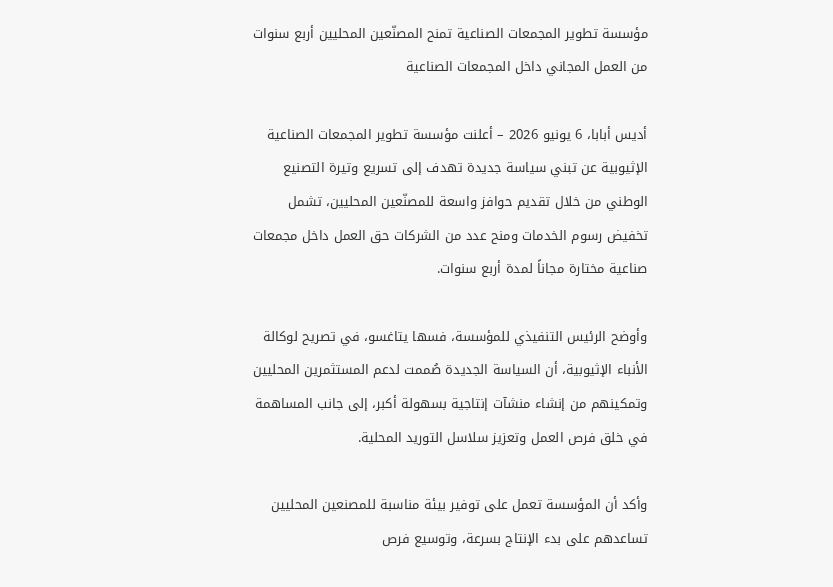مؤسسة تطوير المجمعات الصناعية تمنح المصنّعين المحليين أربع سنوات من العمل المجاني داخل المجمعات الصناعية

أديس أبابا، 6 يونيو 2026 – أعلنت مؤسسة تطوير المجمعات الصناعية الإثيوبية عن تبني سياسة جديدة تهدف إلى تسريع وتيرة التصنيع الوطني من خلال تقديم حوافز واسعة للمصنّعين المحليين، تشمل تخفيض رسوم الخدمات ومنح عدد من الشركات حق العمل داخل مجمعات صناعية مختارة مجاناً لمدة أربع سنوات.

وأوضح الرئيس التنفيذي للمؤسسة، فسها يتاغسو، في تصريح لوكالة الأنباء الإثيوبية، أن السياسة الجديدة صُممت لدعم المستثمرين المحليين وتمكينهم من إنشاء منشآت إنتاجية بسهولة أكبر، إلى جانب المساهمة في خلق فرص العمل وتعزيز سلاسل التوريد المحلية.

وأكد أن المؤسسة تعمل على توفير بيئة مناسبة للمصنعين المحليين تساعدهم على بدء الإنتاج بسرعة، وتوسيع فرص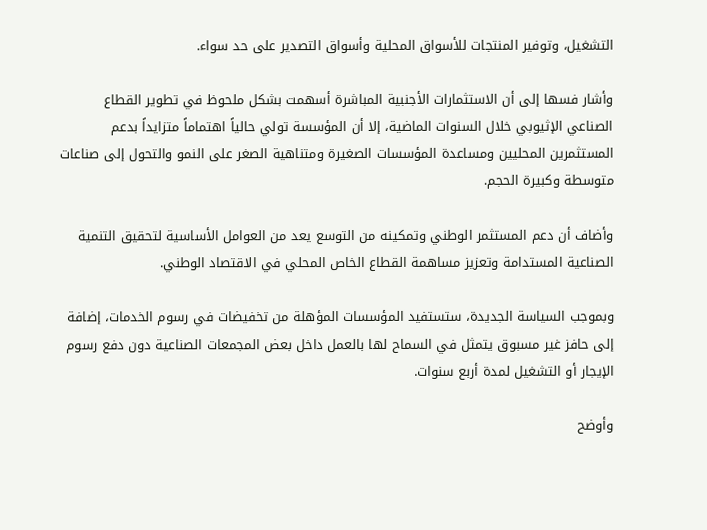التشغيل، وتوفير المنتجات للأسواق المحلية وأسواق التصدير على حد سواء.

وأشار فسها إلى أن الاستثمارات الأجنبية المباشرة أسهمت بشكل ملحوظ في تطوير القطاع الصناعي الإثيوبي خلال السنوات الماضية، إلا أن المؤسسة تولي حالياً اهتماماً متزايداً بدعم المستثمرين المحليين ومساعدة المؤسسات الصغيرة ومتناهية الصغر على النمو والتحول إلى صناعات متوسطة وكبيرة الحجم.

وأضاف أن دعم المستثمر الوطني وتمكينه من التوسع يعد من العوامل الأساسية لتحقيق التنمية الصناعية المستدامة وتعزيز مساهمة القطاع الخاص المحلي في الاقتصاد الوطني.

وبموجب السياسة الجديدة، ستستفيد المؤسسات المؤهلة من تخفيضات في رسوم الخدمات، إضافة إلى حافز غير مسبوق يتمثل في السماح لها بالعمل داخل بعض المجمعات الصناعية دون دفع رسوم الإيجار أو التشغيل لمدة أربع سنوات.

وأوضح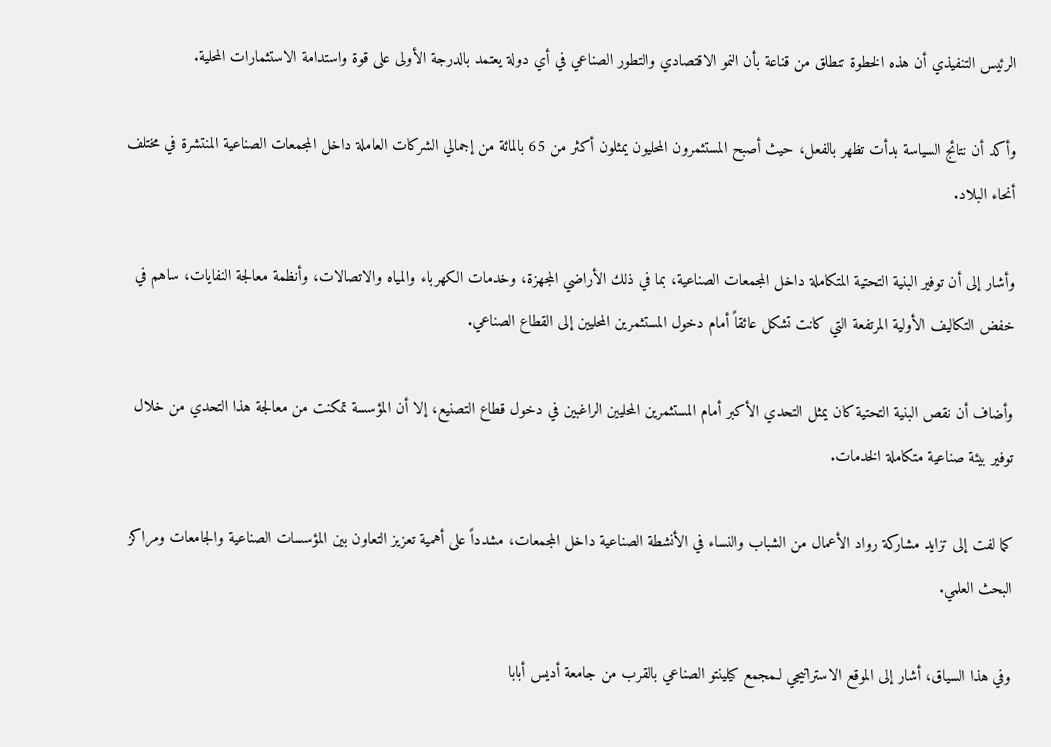الرئيس التنفيذي أن هذه الخطوة تنطلق من قناعة بأن النمو الاقتصادي والتطور الصناعي في أي دولة يعتمد بالدرجة الأولى على قوة واستدامة الاستثمارات المحلية.

وأكد أن نتائج السياسة بدأت تظهر بالفعل، حيث أصبح المستثمرون المحليون يمثلون أكثر من 65 بالمائة من إجمالي الشركات العاملة داخل المجمعات الصناعية المنتشرة في مختلف أنحاء البلاد.

وأشار إلى أن توفير البنية التحتية المتكاملة داخل المجمعات الصناعية، بما في ذلك الأراضي المجهزة، وخدمات الكهرباء والمياه والاتصالات، وأنظمة معالجة النفايات، ساهم في خفض التكاليف الأولية المرتفعة التي كانت تشكل عائقاً أمام دخول المستثمرين المحليين إلى القطاع الصناعي.

وأضاف أن نقص البنية التحتية كان يمثل التحدي الأكبر أمام المستثمرين المحليين الراغبين في دخول قطاع التصنيع، إلا أن المؤسسة تمكنت من معالجة هذا التحدي من خلال توفير بيئة صناعية متكاملة الخدمات.

كما لفت إلى تزايد مشاركة رواد الأعمال من الشباب والنساء في الأنشطة الصناعية داخل المجمعات، مشدداً على أهمية تعزيز التعاون بين المؤسسات الصناعية والجامعات ومراكز البحث العلمي.

وفي هذا السياق، أشار إلى الموقع الاستراتيجي لـمجمع كيلينتو الصناعي بالقرب من جامعة أديس أبابا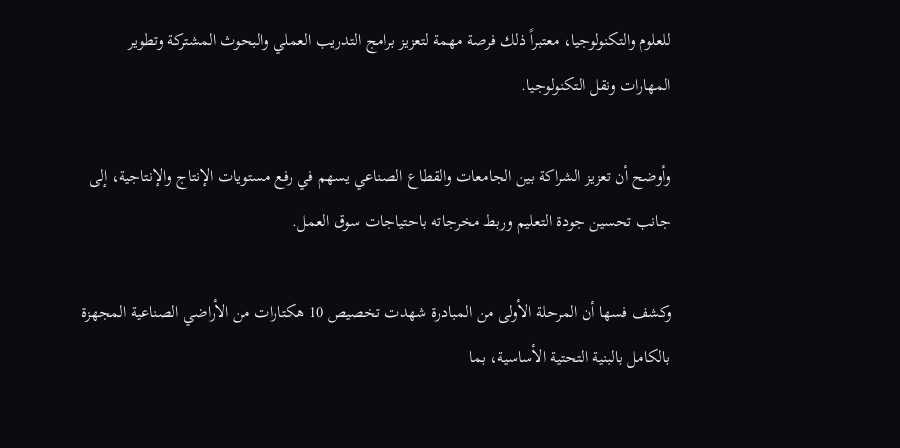للعلوم والتكنولوجيا، معتبراً ذلك فرصة مهمة لتعزيز برامج التدريب العملي والبحوث المشتركة وتطوير المهارات ونقل التكنولوجيا.

وأوضح أن تعزيز الشراكة بين الجامعات والقطاع الصناعي يسهم في رفع مستويات الإنتاج والإنتاجية، إلى جانب تحسين جودة التعليم وربط مخرجاته باحتياجات سوق العمل.

وكشف فسها أن المرحلة الأولى من المبادرة شهدت تخصيص 10 هكتارات من الأراضي الصناعية المجهزة بالكامل بالبنية التحتية الأساسية، بما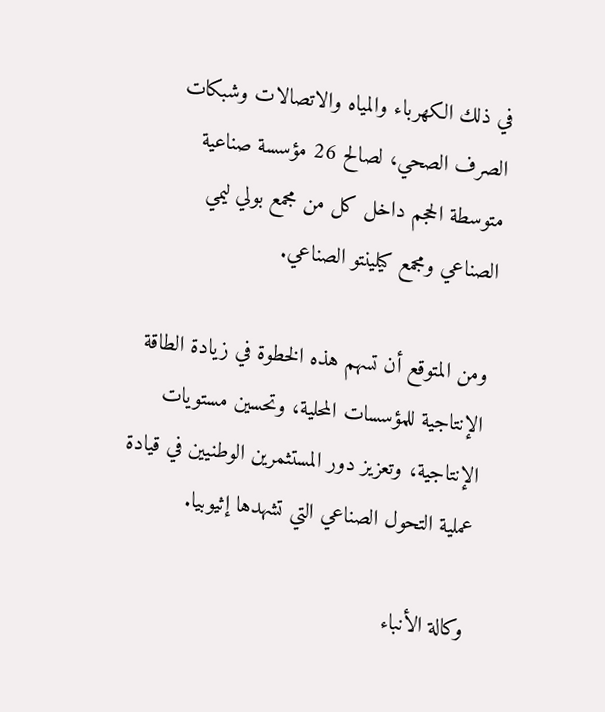في ذلك الكهرباء والمياه والاتصالات وشبكات الصرف الصحي، لصالح 26 مؤسسة صناعية متوسطة الحجم داخل كل من مجمع بولي ليمي الصناعي ومجمع كيلينتو الصناعي.

ومن المتوقع أن تسهم هذه الخطوة في زيادة الطاقة الإنتاجية للمؤسسات المحلية، وتحسين مستويات الإنتاجية، وتعزيز دور المستثمرين الوطنيين في قيادة عملية التحول الصناعي التي تشهدها إثيوبيا.

وكالة الأنباء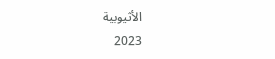الأثيوبية
2023